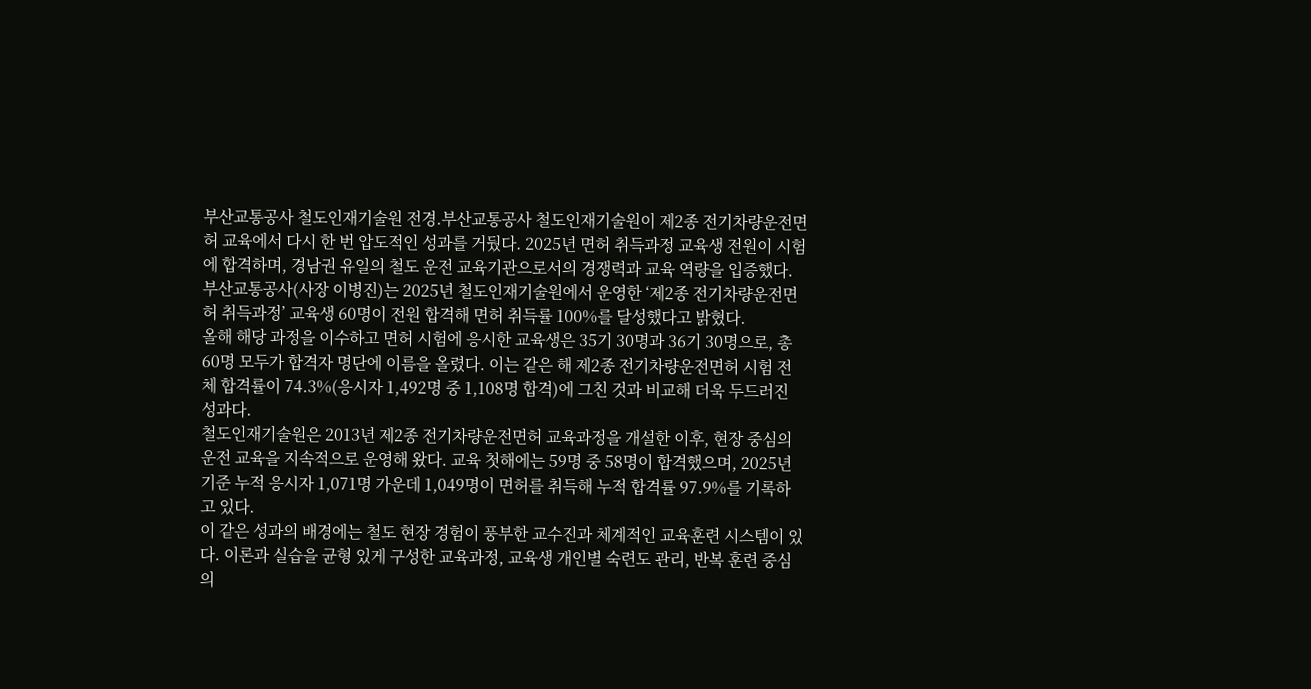부산교통공사 철도인재기술원 전경.부산교통공사 철도인재기술원이 제2종 전기차량운전면허 교육에서 다시 한 번 압도적인 성과를 거뒀다. 2025년 면허 취득과정 교육생 전원이 시험에 합격하며, 경남권 유일의 철도 운전 교육기관으로서의 경쟁력과 교육 역량을 입증했다.
부산교통공사(사장 이병진)는 2025년 철도인재기술원에서 운영한 ‘제2종 전기차량운전면허 취득과정’ 교육생 60명이 전원 합격해 면허 취득률 100%를 달성했다고 밝혔다.
올해 해당 과정을 이수하고 면허 시험에 응시한 교육생은 35기 30명과 36기 30명으로, 총 60명 모두가 합격자 명단에 이름을 올렸다. 이는 같은 해 제2종 전기차량운전면허 시험 전체 합격률이 74.3%(응시자 1,492명 중 1,108명 합격)에 그친 것과 비교해 더욱 두드러진 성과다.
철도인재기술원은 2013년 제2종 전기차량운전면허 교육과정을 개설한 이후, 현장 중심의 운전 교육을 지속적으로 운영해 왔다. 교육 첫해에는 59명 중 58명이 합격했으며, 2025년 기준 누적 응시자 1,071명 가운데 1,049명이 면허를 취득해 누적 합격률 97.9%를 기록하고 있다.
이 같은 성과의 배경에는 철도 현장 경험이 풍부한 교수진과 체계적인 교육훈련 시스템이 있다. 이론과 실습을 균형 있게 구성한 교육과정, 교육생 개인별 숙련도 관리, 반복 훈련 중심의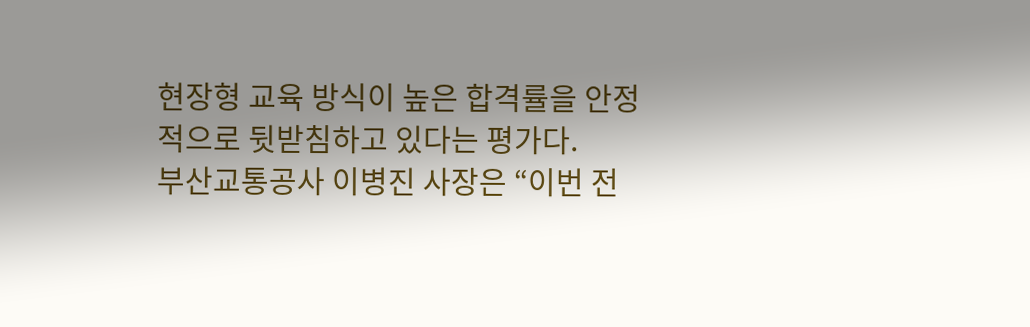현장형 교육 방식이 높은 합격률을 안정적으로 뒷받침하고 있다는 평가다.
부산교통공사 이병진 사장은 “이번 전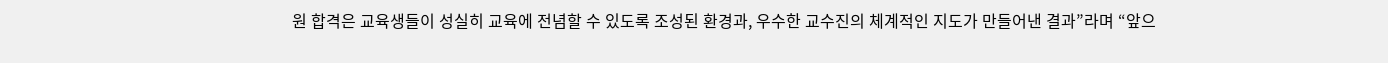원 합격은 교육생들이 성실히 교육에 전념할 수 있도록 조성된 환경과, 우수한 교수진의 체계적인 지도가 만들어낸 결과”라며 “앞으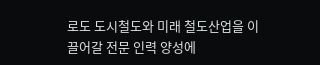로도 도시철도와 미래 철도산업을 이끌어갈 전문 인력 양성에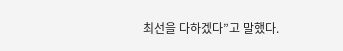최선을 다하겠다”고 말했다.